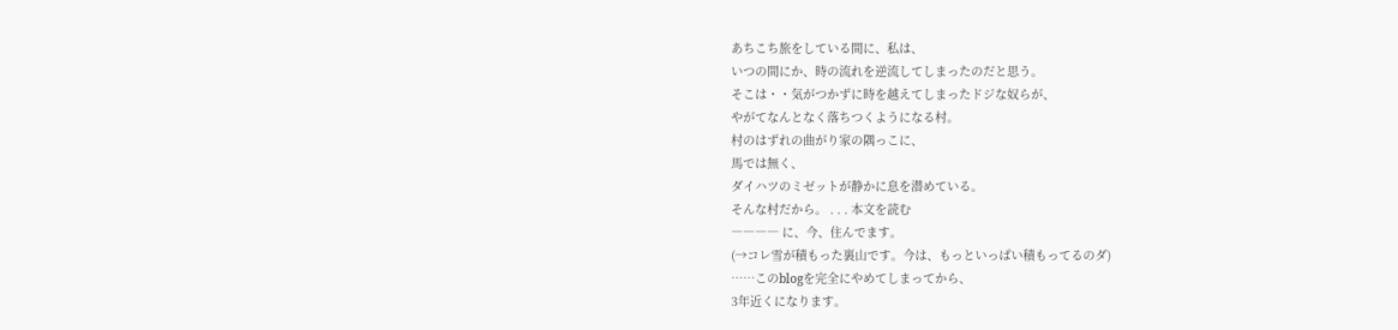あちこち旅をしている間に、私は、
いつの間にか、時の流れを逆流してしまったのだと思う。
そこは・・気がつかずに時を越えてしまったドジな奴らが、
やがてなんとなく落ちつくようになる村。
村のはずれの曲がり家の隅っこに、
馬では無く、
ダイハツのミゼットが静かに息を潜めている。
そんな村だから。 . . . 本文を読む
―――― に、今、住んでます。
(→コレ雪が積もった裏山です。今は、もっといっぱい積もってるのダ)
……このblogを完全にやめてしまってから、
3年近くになります。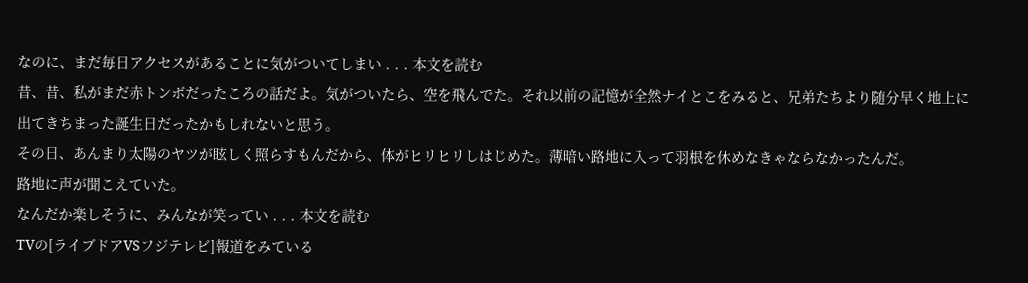なのに、まだ毎日アクセスがあることに気がついてしまい . . . 本文を読む
昔、昔、私がまだ赤トンボだったころの話だよ。気がついたら、空を飛んでた。それ以前の記憶が全然ナイとこをみると、兄弟たちより随分早く地上に出てきちまった誕生日だったかもしれないと思う。
その日、あんまり太陽のヤツが眩しく照らすもんだから、体がヒリヒリしはじめた。薄暗い路地に入って羽根を休めなきゃならなかったんだ。
路地に声が聞こえていた。
なんだか楽しそうに、みんなが笑ってい . . . 本文を読む
TVの[ライブドアVSフジテレビ]報道をみている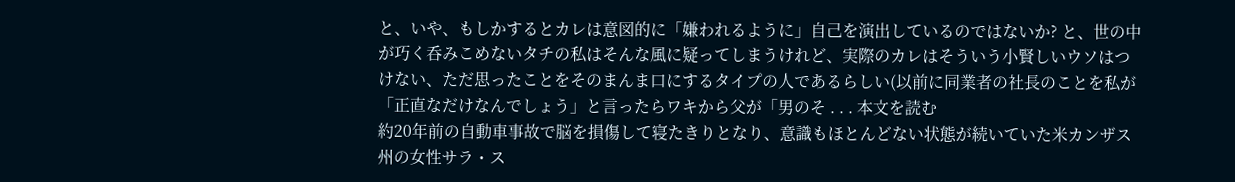と、いや、もしかするとカレは意図的に「嫌われるように」自己を演出しているのではないか? と、世の中が巧く呑みこめないタチの私はそんな風に疑ってしまうけれど、実際のカレはそういう小賢しいウソはつけない、ただ思ったことをそのまんま口にするタイプの人であるらしい(以前に同業者の社長のことを私が「正直なだけなんでしょう」と言ったらワキから父が「男のそ . . . 本文を読む
約20年前の自動車事故で脳を損傷して寝たきりとなり、意識もほとんどない状態が続いていた米カンザス州の女性サラ・ス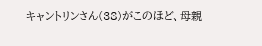キャントリンさん(38)がこのほど、母親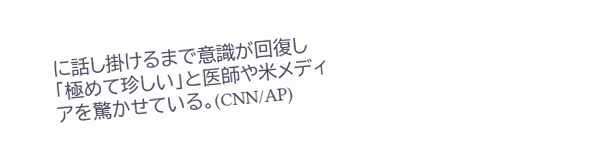に話し掛けるまで意識が回復し「極めて珍しい」と医師や米メディアを驚かせている。(CNN/AP)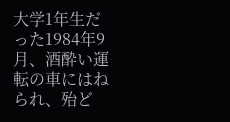大学1年生だった1984年9月、酒酔い運転の車にはねられ、殆ど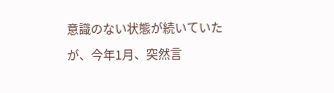意識のない状態が続いていたが、今年1月、突然言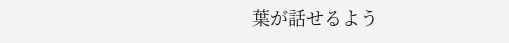葉が話せるよう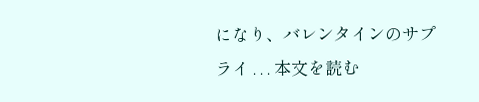になり、バレンタインのサプライ . . . 本文を読む